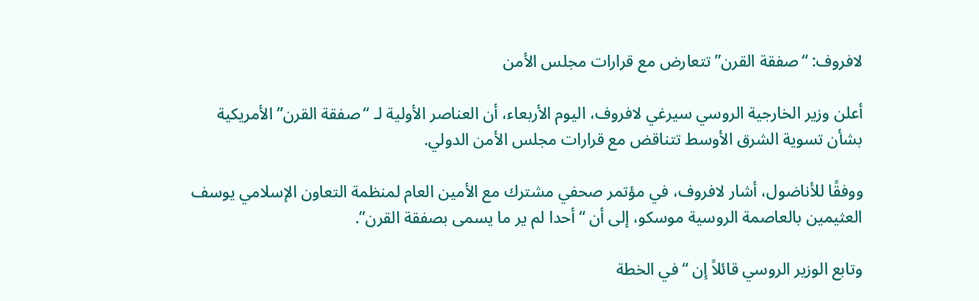لافروف: “صفقة القرن” تتعارض مع قرارات مجلس الأمن

أعلن وزير الخارجية الروسي سيرغي لافروف، اليوم الأربعاء، أن العناصر الأولية لـ “صفقة القرن” الأمريكية بشأن تسوية الشرق الأوسط تتناقض مع قرارات مجلس الأمن الدولي.

ووفقًا للأناضول، أشار لافروف، في مؤتمر صحفي مشترك مع الأمين العام لمنظمة التعاون الإسلامي يوسف العثيمين بالعاصمة الروسية موسكو، إلى أن “أحدا لم ير ما يسمى بصفقة القرن”.

وتابع الوزير الروسي قائلاً إن “في الخطة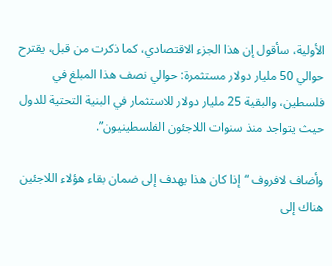الأولية، سأقول إن هذا الجزء الاقتصادي، كما ذكرت من قبل، يقترح حوالي 50 مليار دولار مستثمرة: حوالي نصف هذا المبلغ في فلسطين، والبقية 25 مليار دولار للاستثمار في البنية التحتية للدول حيث يتواجد منذ سنوات اللاجئون الفلسطينيون”.

وأضاف لافروف “إذا كان هذا يهدف إلى ضمان بقاء هؤلاء اللاجئين هناك إلى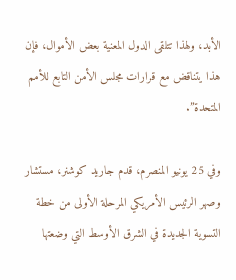الأبد، ولهذا تتلقى الدول المعنية بعض الأموال، فإن هذا يتناقض مع قرارات مجلس الأمن التابع للأمم المتحدة”.

وفي 25 يونيو المنصرم، قدم جاريد كوشنر، مستشار وصهر الرئيس الأمريكي المرحلة الأولى من خطة التسوية الجديدة في الشرق الأوسط التي وضعتها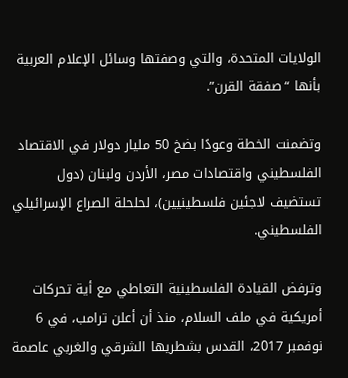الولايات المتحدة، والتي وصفتها وسائل الإعلام العربية بأنها “صفقة القرن”.

وتضمنت الخطة وعودًا بضخ 50 مليار دولار في الاقتصاد الفلسطيني واقتصادات مصر، الأردن ولبنان (دول تستضيف لاجئين فلسطينيين)، لحلحلة الصراع الإسرائيلي الفلسطيني.

وترفض القيادة الفلسطينية التعاطي مع أية تحركات أمريكية في ملف السلام، منذ أن أعلن ترامب، في 6 نوفمبر 2017، القدس بشطريها الشرقي والغربي عاصمة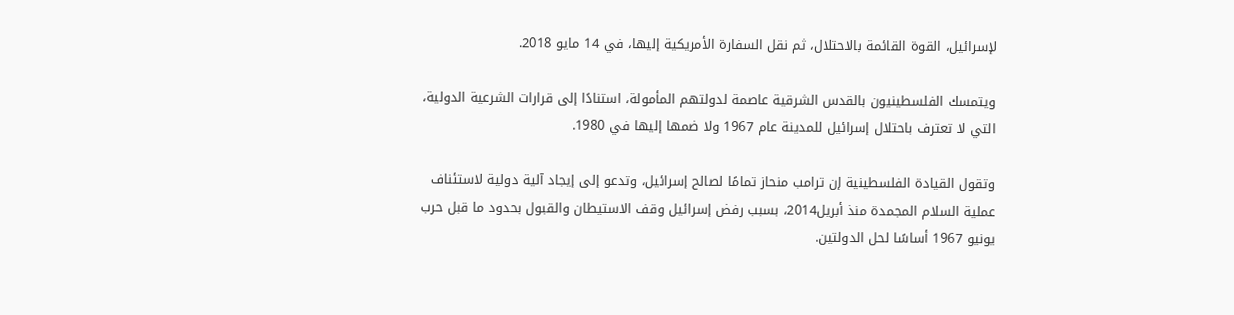لإسرائيل، القوة القائمة بالاحتلال، ثم نقل السفارة الأمريكية إليها، في 14 مايو 2018.

ويتمسك الفلسطينيون بالقدس الشرقية عاصمة لدولتهم المأمولة، استنادًا إلى قرارات الشرعية الدولية، التي لا تعترف باحتلال إسرائيل للمدينة عام 1967 ولا ضمها إليها في 1980.

وتقول القيادة الفلسطينية إن ترامب منحاز تمامًا لصالح إسرائيل، وتدعو إلى إيجاد آلية دولية لاستئناف عملية السلام المجمدة منذ أبريل2014، بسبب رفض إسرائيل وقف الاستيطان والقبول بحدود ما قبل حرب يونيو 1967 أساسًا لحل الدولتين.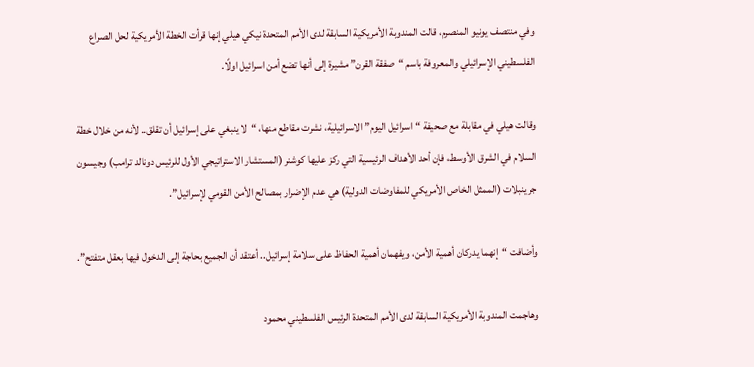وفي منتصف يونيو المنصرم، قالت المندوبة الأمريكية السابقة لدى الأمم المتحدة نيكي هيلي إنها قرأت الخطة الأمريكية لحل الصراع الفلسطيني الإسرائيلي والمعروفة باسم “صفقة القرن” مشيرة إلى أنها تضع أمن اسرائيل اولًا.

وقالت هيلي في مقابلة مع صحيفة “اسرائيل اليوم” الاسرائيلية، نشرت مقاطع منها، “لا ينبغي على إسرائيل أن تقلق.. لأنه من خلال خطة السلام في الشرق الأوسط، فإن أحد الأهداف الرئيسية التي ركز عليها كوشنر (المستشار الاستراتيجي الأول للرئيس دونالد ترامب) وجيسون جرينبلات (الممثل الخاص الأمريكي للمفاوضات الدولية) هي عدم الإضرار بمصالح الأمن القومي لإسرائيل”.

وأضافت “إنهما يدركان أهمية الأمن، ويفهمان أهمية الحفاظ على سلامة إسرائيل.. أعتقد أن الجميع بحاجة إلى الدخول فيها بعقل متفتح”.

وهاجمت المندوبة الأمريكية السابقة لدى الأمم المتحدة الرئيس الفلسطيني محمود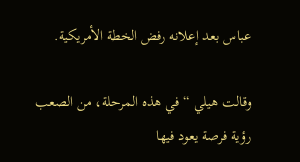عباس بعد إعلانه رفض الخطة الأمريكية.

وقالت هيلي “في هذه المرحلة، من الصعب رؤية فرصة يعود فيها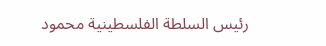رئيس السلطة الفلسطينية محمود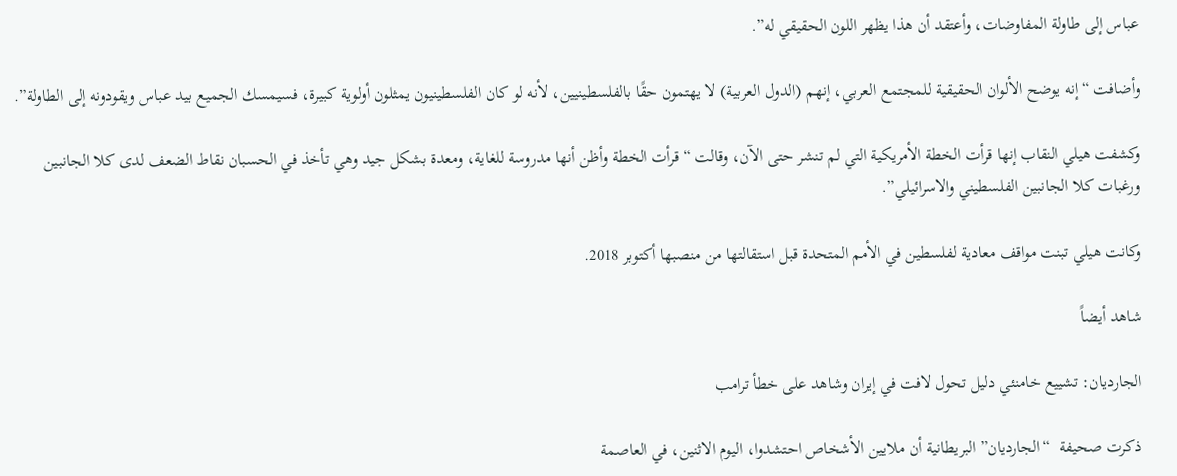عباس إلى طاولة المفاوضات، وأعتقد أن هذا يظهر اللون الحقيقي له”.

وأضافت “إنه يوضح الألوان الحقيقية للمجتمع العربي، إنهم (الدول العربية) لا يهتمون حقًا بالفلسطينيين، لأنه لو كان الفلسطينيون يمثلون أولوية كبيرة، فسيمسك الجميع بيد عباس ويقودونه إلى الطاولة”.

وكشفت هيلي النقاب إنها قرأت الخطة الأمريكية التي لم تنشر حتى الآن، وقالت “قرأت الخطة وأظن أنها مدروسة للغاية، ومعدة بشكل جيد وهي تأخذ في الحسبان نقاط الضعف لدى كلا الجانبين ورغبات كلا الجانبين الفلسطيني والاسرائيلي”.

وكانت هيلي تبنت مواقف معادية لفلسطين في الأمم المتحدة قبل استقالتها من منصبها أكتوبر 2018.

شاهد أيضاً

الجارديان: تشييع خامنئي دليل تحول لافت في إيران وشاهد على خطأ ترامب

ذكرت صحيفة  “الجارديان” البريطانية أن ملايين الأشخاص احتشدوا، اليوم الاثنين، في العاصمة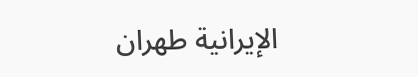الإيرانية طهران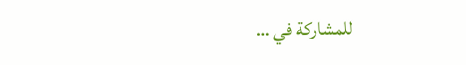للمشاركة في …